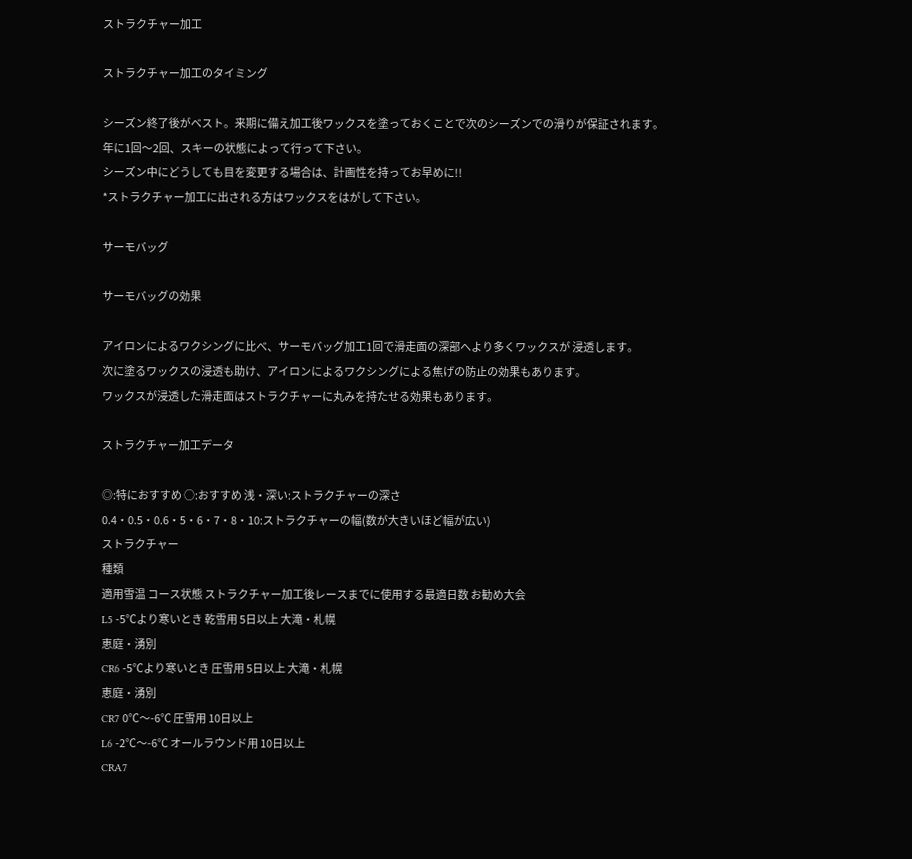ストラクチャー加工

ストラクチャー加工のタイミング

シーズン終了後がベスト。来期に備え加工後ワックスを塗っておくことで次のシーズンでの滑りが保証されます。
年に1回〜2回、スキーの状態によって行って下さい。
シーズン中にどうしても目を変更する場合は、計画性を持ってお早めに!!
*ストラクチャー加工に出される方はワックスをはがして下さい。

サーモバッグ

サーモバッグの効果

アイロンによるワクシングに比べ、サーモバッグ加工1回で滑走面の深部へより多くワックスが 浸透します。
次に塗るワックスの浸透も助け、アイロンによるワクシングによる焦げの防止の効果もあります。
ワックスが浸透した滑走面はストラクチャーに丸みを持たせる効果もあります。

ストラクチャー加工データ

◎:特におすすめ ○:おすすめ 浅・深い:ストラクチャーの深さ
0.4・0.5・0.6・5・6・7・8・10:ストラクチャーの幅(数が大きいほど幅が広い)
ストラクチャー
種類
適用雪温 コース状態 ストラクチャー加工後レースまでに使用する最適日数 お勧め大会
L5 -5℃より寒いとき 乾雪用 5日以上 大滝・札幌
恵庭・湧別
CR6 -5℃より寒いとき 圧雪用 5日以上 大滝・札幌
恵庭・湧別
CR7 0℃〜-6℃ 圧雪用 10日以上
L6 -2℃〜-6℃ オールラウンド用 10日以上
CRA7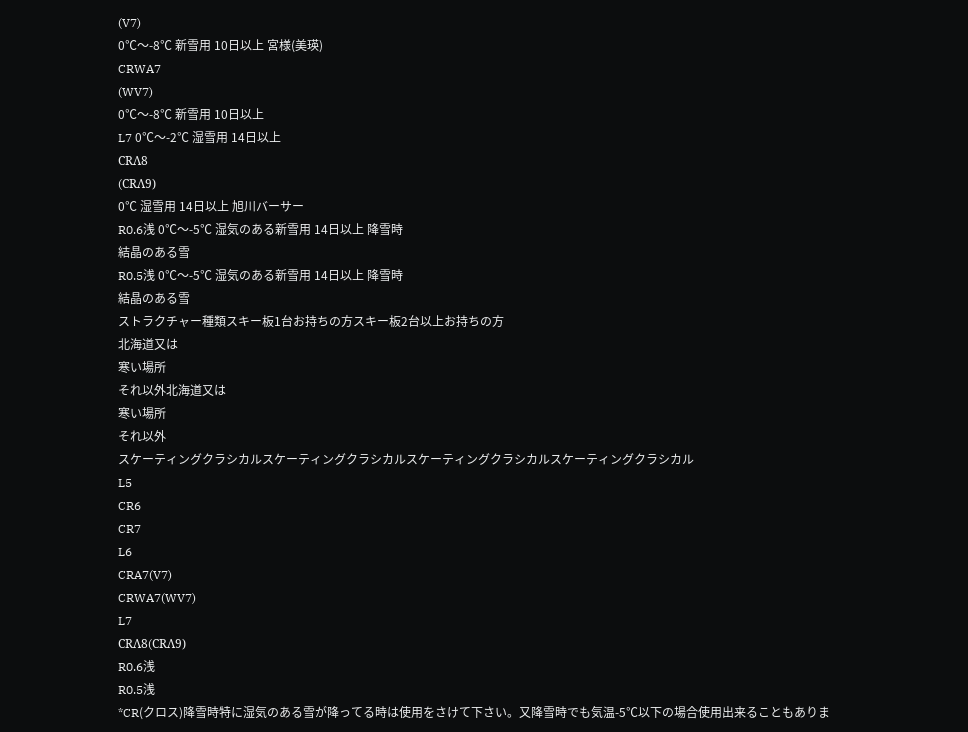(V7)
0℃〜-8℃ 新雪用 10日以上 宮様(美瑛)
CRWA7
(WV7)
0℃〜-8℃ 新雪用 10日以上
L7 0℃〜-2℃ 湿雪用 14日以上
CRΛ8
(CRΛ9)
0℃ 湿雪用 14日以上 旭川バーサー
R0.6浅 0℃〜-5℃ 湿気のある新雪用 14日以上 降雪時
結晶のある雪
R0.5浅 0℃〜-5℃ 湿気のある新雪用 14日以上 降雪時
結晶のある雪
ストラクチャー種類スキー板1台お持ちの方スキー板2台以上お持ちの方
北海道又は
寒い場所
それ以外北海道又は
寒い場所
それ以外
スケーティングクラシカルスケーティングクラシカルスケーティングクラシカルスケーティングクラシカル
L5
CR6
CR7
L6
CRA7(V7)
CRWA7(WV7)
L7
CRΛ8(CRΛ9)
R0.6浅
R0.5浅
*CR(クロス)降雪時特に湿気のある雪が降ってる時は使用をさけて下さい。又降雪時でも気温-5℃以下の場合使用出来ることもありま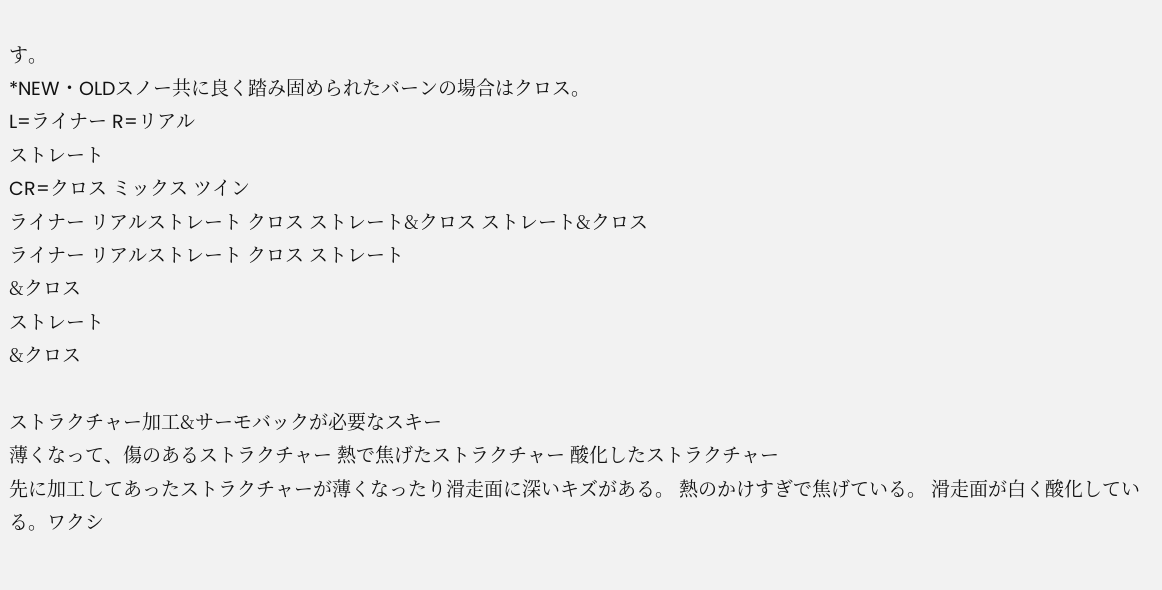す。
*NEW・OLDスノー共に良く踏み固められたバーンの場合はクロス。
L=ライナー R=リアル
ストレート
CR=クロス ミックス ツイン
ライナー リアルストレート クロス ストレート&クロス ストレート&クロス
ライナー リアルストレート クロス ストレート
&クロス
ストレート
&クロス

ストラクチャー加工&サーモバックが必要なスキー
薄くなって、傷のあるストラクチャー 熱で焦げたストラクチャー 酸化したストラクチャー
先に加工してあったストラクチャーが薄くなったり滑走面に深いキズがある。 熱のかけすぎで焦げている。 滑走面が白く酸化している。ワクシ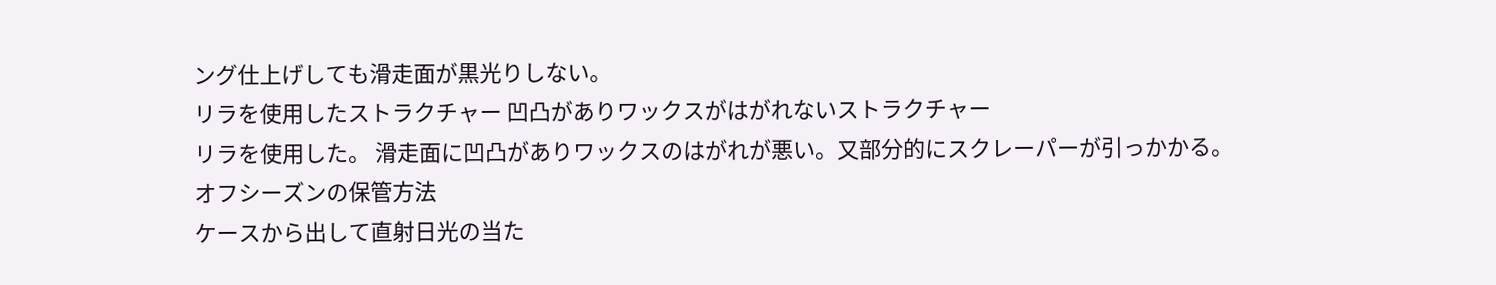ング仕上げしても滑走面が黒光りしない。
リラを使用したストラクチャー 凹凸がありワックスがはがれないストラクチャー
リラを使用した。 滑走面に凹凸がありワックスのはがれが悪い。又部分的にスクレーパーが引っかかる。
オフシーズンの保管方法
ケースから出して直射日光の当た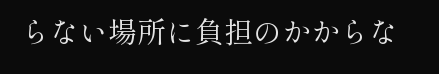らない場所に負担のかからな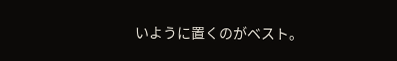いように置くのがベスト。